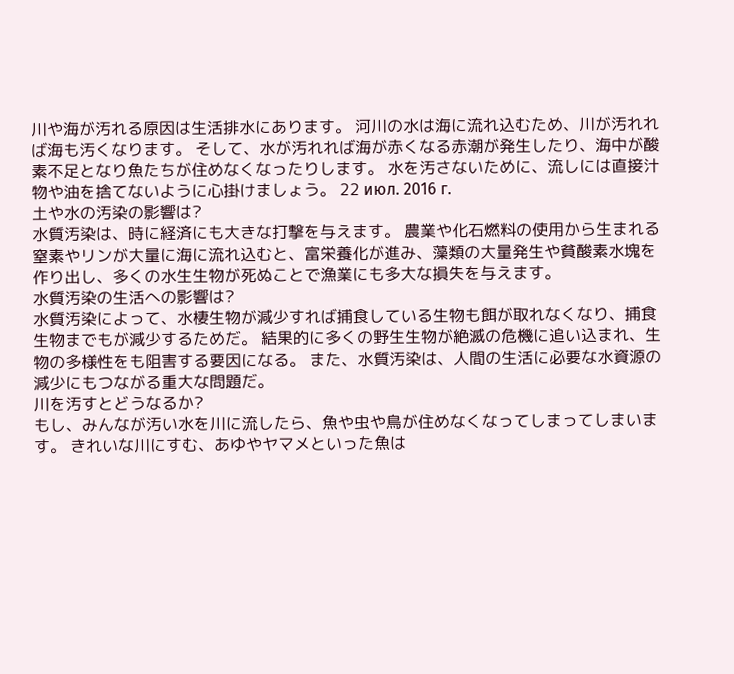川や海が汚れる原因は生活排水にあります。 河川の水は海に流れ込むため、川が汚れれば海も汚くなります。 そして、水が汚れれば海が赤くなる赤潮が発生したり、海中が酸素不足となり魚たちが住めなくなったりします。 水を汚さないために、流しには直接汁物や油を捨てないように心掛けましょう。 22 июл. 2016 г.
土や水の汚染の影響は?
水質汚染は、時に経済にも大きな打撃を与えます。 農業や化石燃料の使用から生まれる窒素やリンが大量に海に流れ込むと、富栄養化が進み、藻類の大量発生や貧酸素水塊を作り出し、多くの水生生物が死ぬことで漁業にも多大な損失を与えます。
水質汚染の生活への影響は?
水質汚染によって、水棲生物が減少すれば捕食している生物も餌が取れなくなり、捕食生物までもが減少するためだ。 結果的に多くの野生生物が絶滅の危機に追い込まれ、生物の多様性をも阻害する要因になる。 また、水質汚染は、人間の生活に必要な水資源の減少にもつながる重大な問題だ。
川を汚すとどうなるか?
もし、みんなが汚い水を川に流したら、魚や虫や鳥が住めなくなってしまってしまいます。 きれいな川にすむ、あゆやヤマメといった魚は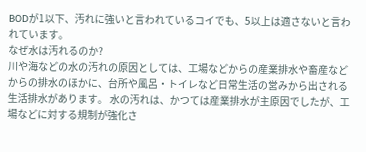BODが1以下、汚れに強いと言われているコイでも、5以上は適さないと言われています。
なぜ水は汚れるのか?
川や海などの水の汚れの原因としては、工場などからの産業排水や畜産などからの排水のほかに、台所や風呂・トイレなど日常生活の営みから出される生活排水があります。 水の汚れは、かつては産業排水が主原因でしたが、工場などに対する規制が強化さ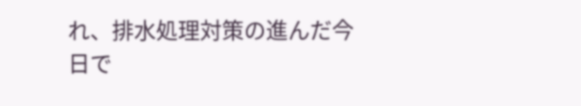れ、排水処理対策の進んだ今日で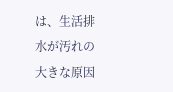は、生活排水が汚れの大きな原因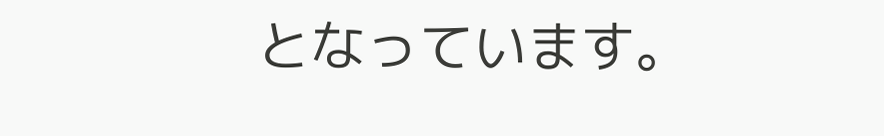となっています。